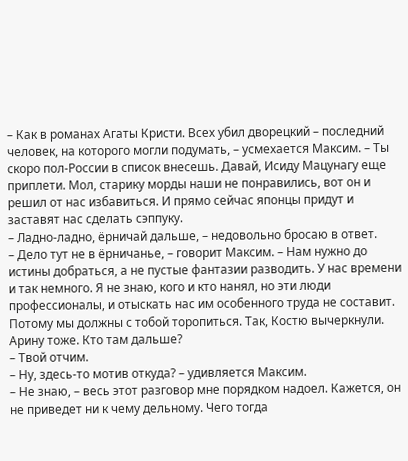– Как в романах Агаты Кристи. Всех убил дворецкий – последний человек, на которого могли подумать, – усмехается Максим. – Ты скоро пол-России в список внесешь. Давай, Исиду Мацунагу еще приплети. Мол, старику морды наши не понравились, вот он и решил от нас избавиться. И прямо сейчас японцы придут и заставят нас сделать сэппуку.
– Ладно-ладно, ёрничай дальше, – недовольно бросаю в ответ.
– Дело тут не в ёрничанье, – говорит Максим. – Нам нужно до истины добраться, а не пустые фантазии разводить. У нас времени и так немного. Я не знаю, кого и кто нанял, но эти люди профессионалы, и отыскать нас им особенного труда не составит. Потому мы должны с тобой торопиться. Так, Костю вычеркнули. Арину тоже. Кто там дальше?
– Твой отчим.
– Ну, здесь-то мотив откуда? – удивляется Максим.
– Не знаю, – весь этот разговор мне порядком надоел. Кажется, он не приведет ни к чему дельному. Чего тогда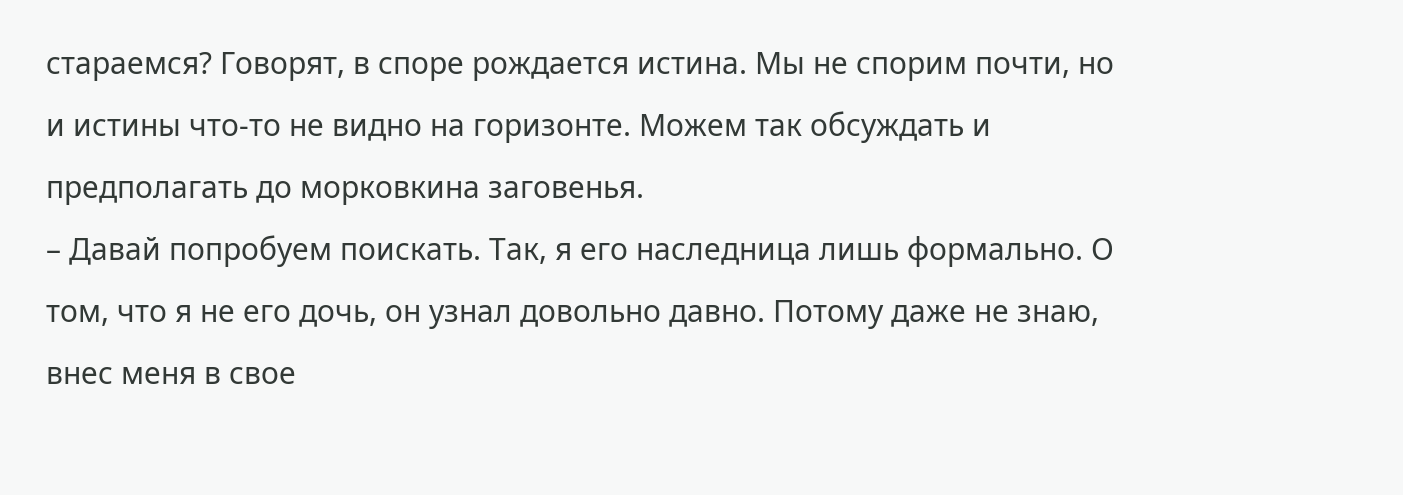стараемся? Говорят, в споре рождается истина. Мы не спорим почти, но и истины что-то не видно на горизонте. Можем так обсуждать и предполагать до морковкина заговенья.
– Давай попробуем поискать. Так, я его наследница лишь формально. О том, что я не его дочь, он узнал довольно давно. Потому даже не знаю, внес меня в свое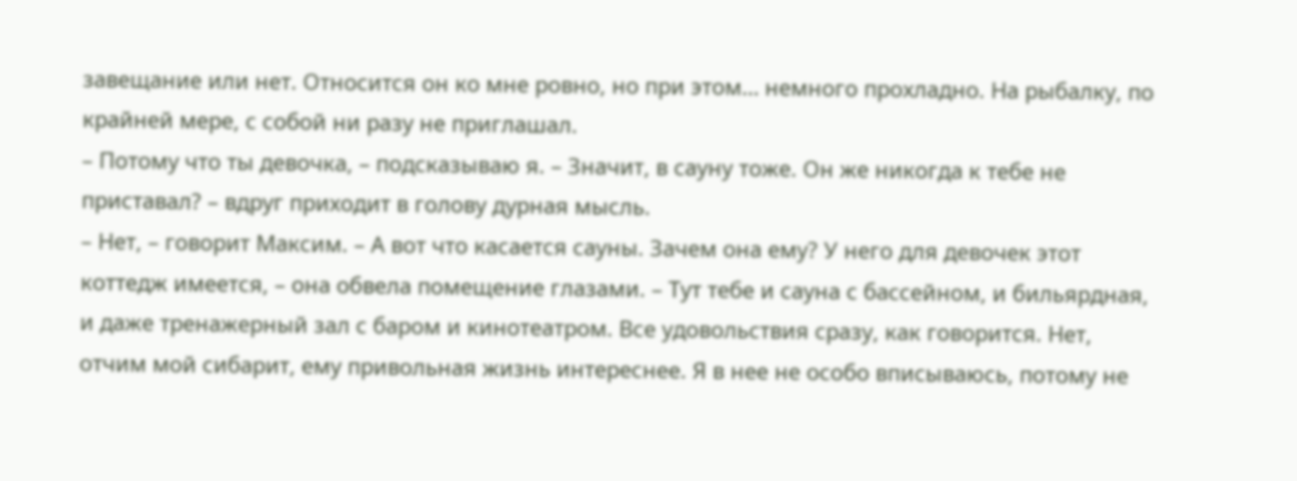завещание или нет. Относится он ко мне ровно, но при этом… немного прохладно. На рыбалку, по крайней мере, с собой ни разу не приглашал.
– Потому что ты девочка, – подсказываю я. – Значит, в сауну тоже. Он же никогда к тебе не приставал? – вдруг приходит в голову дурная мысль.
– Нет, – говорит Максим. – А вот что касается сауны. Зачем она ему? У него для девочек этот коттедж имеется, – она обвела помещение глазами. – Тут тебе и сауна с бассейном, и бильярдная, и даже тренажерный зал с баром и кинотеатром. Все удовольствия сразу, как говорится. Нет, отчим мой сибарит, ему привольная жизнь интереснее. Я в нее не особо вписываюсь, потому не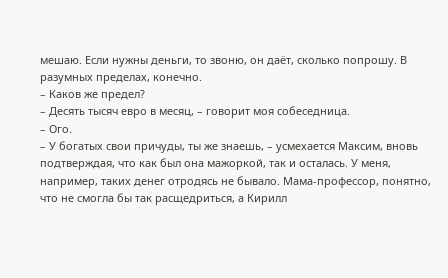мешаю. Если нужны деньги, то звоню, он даёт, сколько попрошу. В разумных пределах, конечно.
– Каков же предел?
– Десять тысяч евро в месяц, – говорит моя собеседница.
– Ого.
– У богатых свои причуды, ты же знаешь, – усмехается Максим, вновь подтверждая, что как был она мажоркой, так и осталась. У меня, например, таких денег отродясь не бывало. Мама-профессор, понятно, что не смогла бы так расщедриться, а Кирилл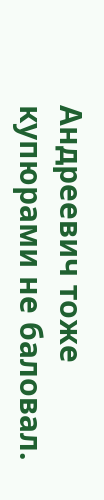Андреевич тоже купюрами не баловал.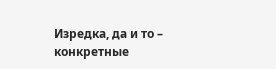Изредка, да и то – конкретные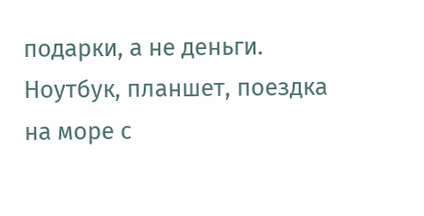подарки, а не деньги. Ноутбук, планшет, поездка на море с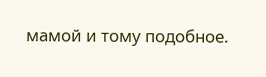мамой и тому подобное.